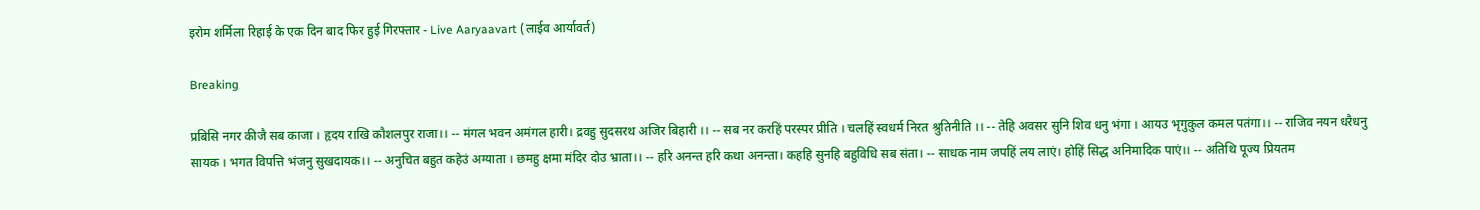इरोम शर्मिला रिहाई के एक दिन बाद फिर हुई गिरफ्तार - Live Aaryaavart (लाईव आर्यावर्त)

Breaking

प्रबिसि नगर कीजै सब काजा । हृदय राखि कौशलपुर राजा।। -- मंगल भवन अमंगल हारी। द्रवहु सुदसरथ अजिर बिहारी ।। -- सब नर करहिं परस्पर प्रीति । चलहिं स्वधर्म निरत श्रुतिनीति ।। -- तेहि अवसर सुनि शिव धनु भंगा । आयउ भृगुकुल कमल पतंगा।। -- राजिव नयन धरैधनु सायक । भगत विपत्ति भंजनु सुखदायक।। -- अनुचित बहुत कहेउं अग्याता । छमहु क्षमा मंदिर दोउ भ्राता।। -- हरि अनन्त हरि कथा अनन्ता। कहहि सुनहि बहुविधि सब संता। -- साधक नाम जपहिं लय लाएं। होहिं सिद्ध अनिमादिक पाएं।। -- अतिथि पूज्य प्रियतम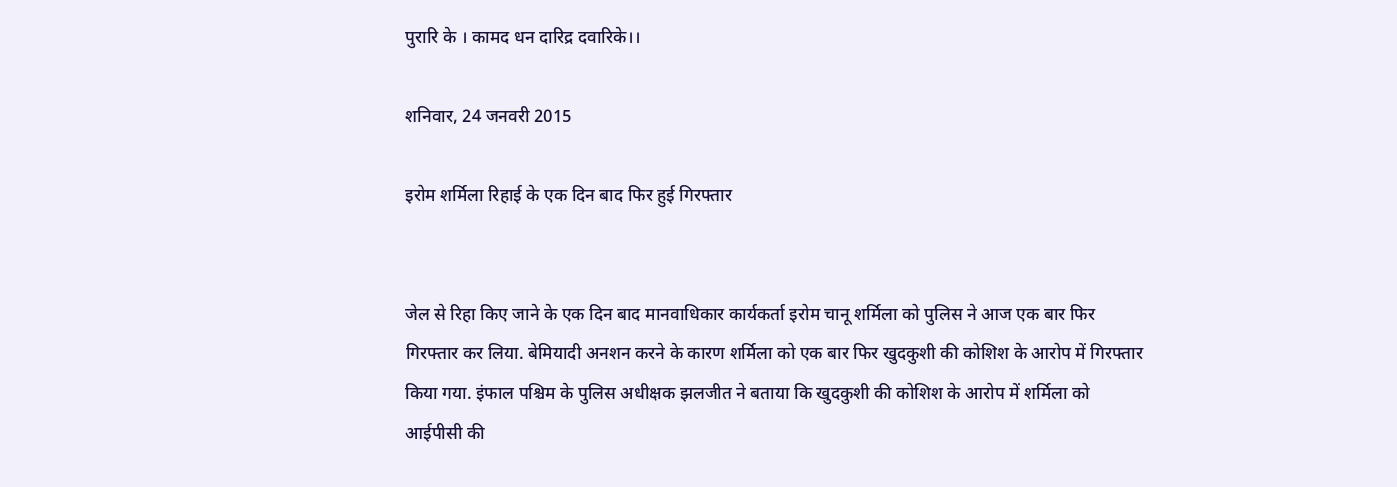पुरारि के । कामद धन दारिद्र दवारिके।।

शनिवार, 24 जनवरी 2015

इरोम शर्मिला रिहाई के एक दिन बाद फिर हुई गिरफ्तार


जेल से रिहा किए जाने के एक दिन बाद मानवाधिकार कार्यकर्ता इरोम चानू शर्मिला को पुलिस ने आज एक बार फिर गिरफ्तार कर लिया. बेमियादी अनशन करने के कारण शर्मिला को एक बार फिर खुदकुशी की कोशिश के आरोप में गिरफ्तार किया गया. इंफाल पश्चिम के पुलिस अधीक्षक झलजीत ने बताया कि खुदकुशी की कोशिश के आरोप में शर्मिला को आईपीसी की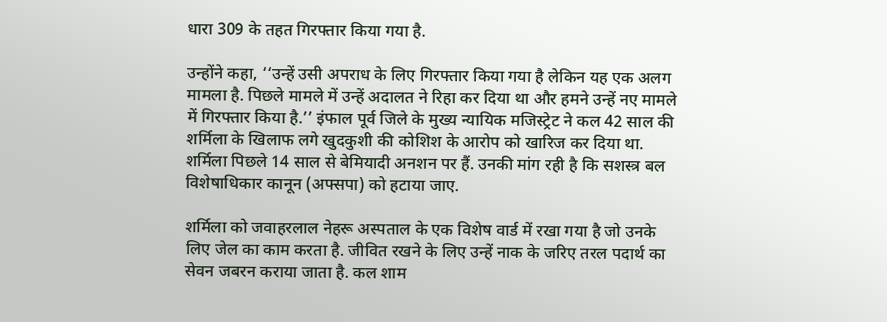धारा 309 के तहत गिरफ्तार किया गया है.

उन्होंने कहा, ‘‘उन्हें उसी अपराध के लिए गिरफ्तार किया गया है लेकिन यह एक अलग मामला है. पिछले मामले में उन्हें अदालत ने रिहा कर दिया था और हमने उन्हें नए मामले में गिरफ्तार किया है.’’ इंफाल पूर्व जिले के मुख्य न्यायिक मजिस्ट्रेट ने कल 42 साल की शर्मिला के खिलाफ लगे खुदकुशी की कोशिश के आरोप को खारिज कर दिया था. शर्मिला पिछले 14 साल से बेमियादी अनशन पर हैं. उनकी मांग रही है कि सशस्त्र बल विशेषाधिकार कानून (अफ्सपा) को हटाया जाए.

शर्मिला को जवाहरलाल नेहरू अस्पताल के एक विशेष वार्ड में रखा गया है जो उनके लिए जेल का काम करता है. जीवित रखने के लिए उन्हें नाक के जरिए तरल पदार्थ का सेवन जबरन कराया जाता है. कल शाम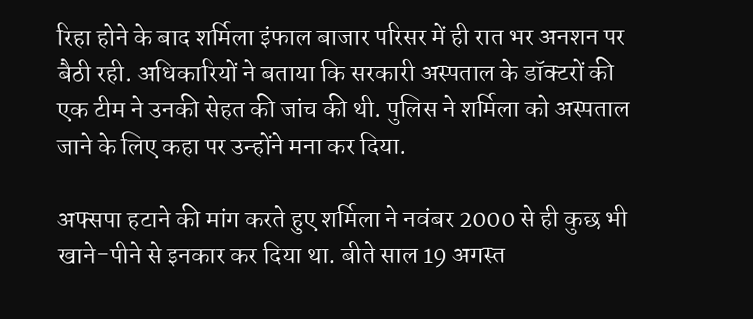रिहा होने के बाद शर्मिला इंफाल बाजार परिसर में ही रात भर अनशन पर बैठी रही. अधिकारियों ने बताया कि सरकारी अस्पताल के डॉक्टरों की एक टीम ने उनकी सेहत की जांच की थी. पुलिस ने शर्मिला को अस्पताल जाने के लिए कहा पर उन्होंने मना कर दिया.

अफ्सपा हटाने की मांग करते हुए शर्मिला ने नवंबर 2000 से ही कुछ भी खाने-पीने से इनकार कर दिया था. बीते साल 19 अगस्त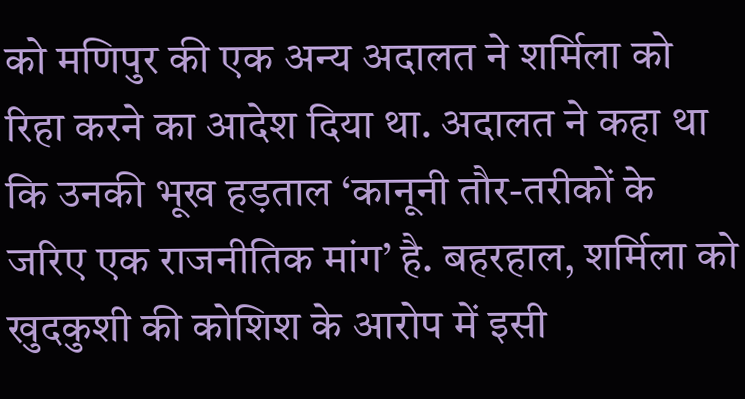को मणिपुर की एक अन्य अदालत ने शर्मिला को रिहा करने का आदेश दिया था. अदालत ने कहा था कि उनकी भूख हड़ताल ‘कानूनी तौर-तरीकों के जरिए एक राजनीतिक मांग’ है. बहरहाल, शर्मिला को खुदकुशी की कोशिश के आरोप में इसी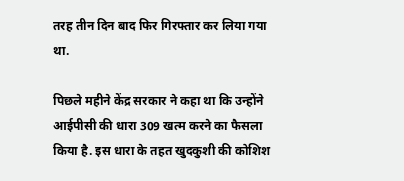तरह तीन दिन बाद फिर गिरफ्तार कर लिया गया था.

पिछले महीने केंद्र सरकार ने कहा था कि उन्होंने आईपीसी की धारा 309 खत्म करने का फैसला किया है. इस धारा के तहत खुदकुशी की कोशिश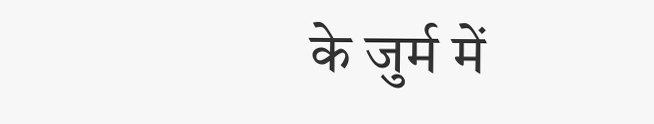के जुर्म में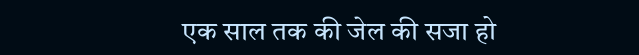एक साल तक की जेल की सजा हो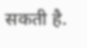सकती है.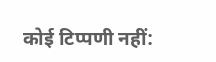कोई टिप्पणी नहीं: